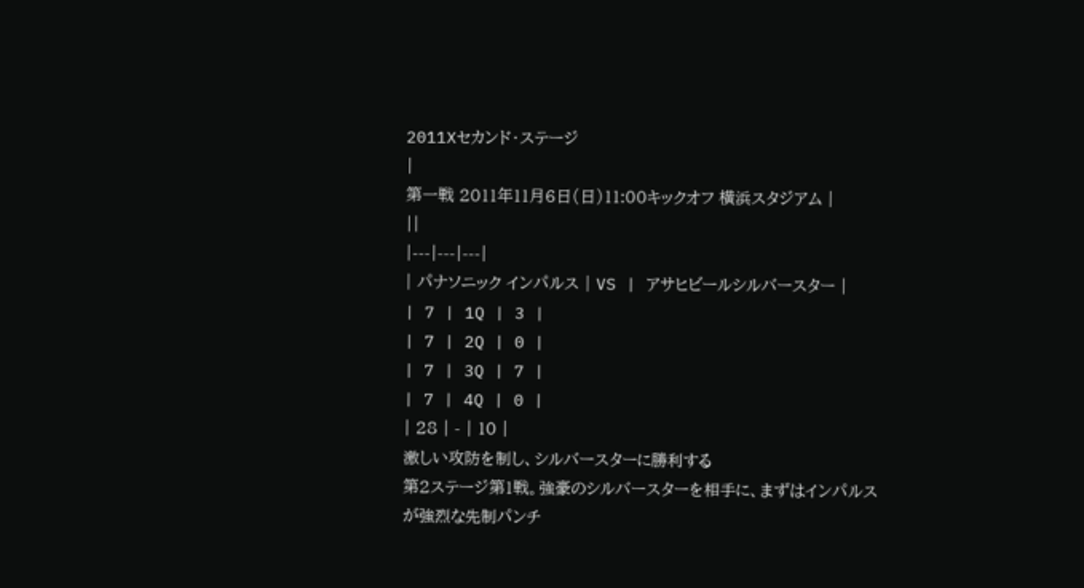2011Xセカンド・ステージ
|
第一戦 2011年11月6日(日)11:00キックオフ 横浜スタジアム |
||
|---|---|---|
| パナソニック インパルス | VS | アサヒビールシルバースター |
| 7 | 1Q | 3 |
| 7 | 2Q | 0 |
| 7 | 3Q | 7 |
| 7 | 4Q | 0 |
| 28 | - | 10 |
激しい攻防を制し、シルバースターに勝利する
第2ステージ第1戦。強豪のシルバースターを相手に、まずはインパルスが強烈な先制パンチ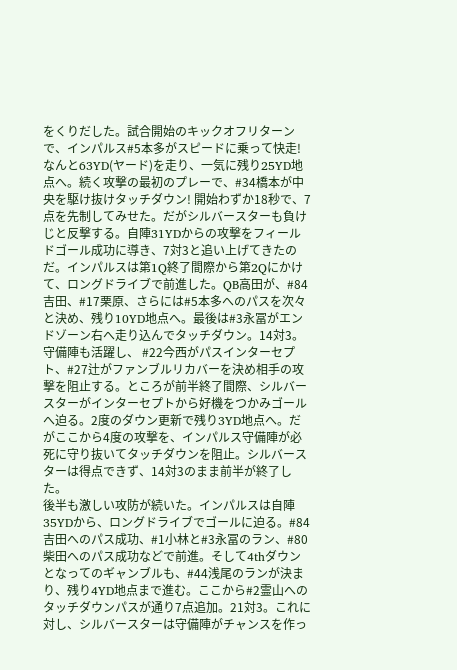をくりだした。試合開始のキックオフリターンで、インパルス#5本多がスピードに乗って快走! なんと63YD(ヤード)を走り、一気に残り25YD地点へ。続く攻撃の最初のプレーで、#34橋本が中央を駆け抜けタッチダウン! 開始わずか18秒で、7点を先制してみせた。だがシルバースターも負けじと反撃する。自陣31YDからの攻撃をフィールドゴール成功に導き、7対3と追い上げてきたのだ。インパルスは第1Q終了間際から第2Qにかけて、ロングドライブで前進した。QB高田が、#84吉田、#17栗原、さらには#5本多へのパスを次々と決め、残り10YD地点へ。最後は#3永冨がエンドゾーン右へ走り込んでタッチダウン。14対3。守備陣も活躍し、 #22今西がパスインターセプト、#27辻がファンブルリカバーを決め相手の攻撃を阻止する。ところが前半終了間際、シルバースターがインターセプトから好機をつかみゴールへ迫る。2度のダウン更新で残り3YD地点へ。だがここから4度の攻撃を、インパルス守備陣が必死に守り抜いてタッチダウンを阻止。シルバースターは得点できず、14対3のまま前半が終了した。
後半も激しい攻防が続いた。インパルスは自陣35YDから、ロングドライブでゴールに迫る。#84吉田へのパス成功、#1小林と#3永冨のラン、#80柴田へのパス成功などで前進。そして4thダウンとなってのギャンブルも、#44浅尾のランが決まり、残り4YD地点まで進む。ここから#2霊山へのタッチダウンパスが通り7点追加。21対3。これに対し、シルバースターは守備陣がチャンスを作っ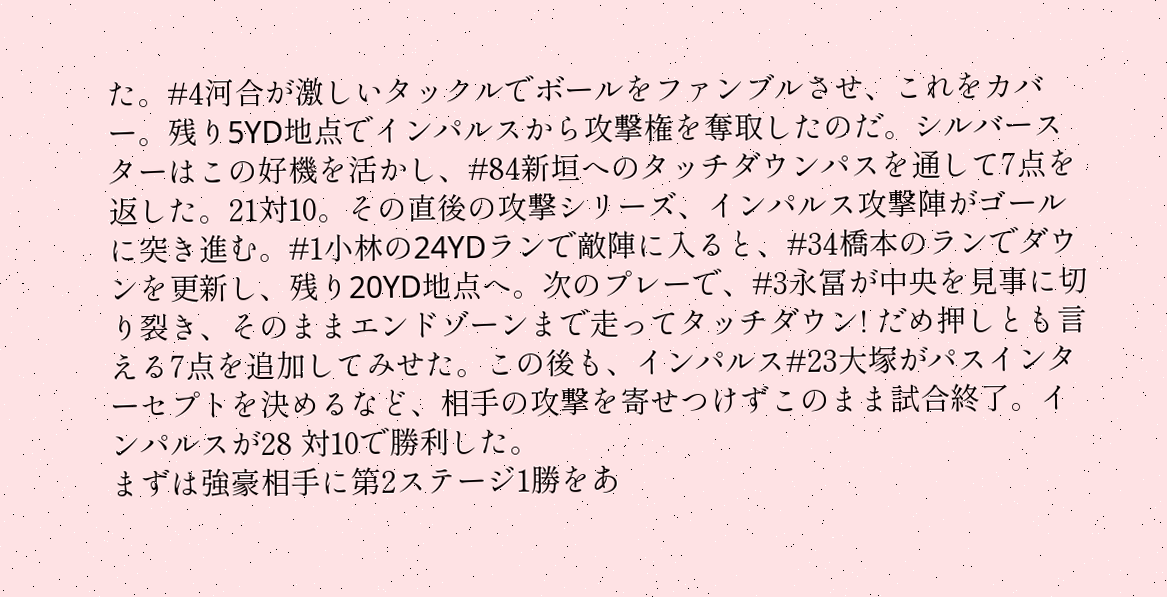た。#4河合が激しいタックルでボールをファンブルさせ、これをカバー。残り5YD地点でインパルスから攻撃権を奪取したのだ。シルバースターはこの好機を活かし、#84新垣へのタッチダウンパスを通して7点を返した。21対10。その直後の攻撃シリーズ、インパルス攻撃陣がゴールに突き進む。#1小林の24YDランで敵陣に入ると、#34橋本のランでダウンを更新し、残り20YD地点へ。次のプレーで、#3永冨が中央を見事に切り裂き、そのままエンドゾーンまで走ってタッチダウン! だめ押しとも言える7点を追加してみせた。この後も、インパルス#23大塚がパスインターセプトを決めるなど、相手の攻撃を寄せつけずこのまま試合終了。インパルスが28 対10で勝利した。
まずは強豪相手に第2ステージ1勝をあ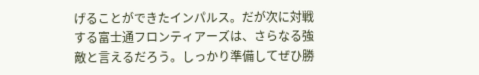げることができたインパルス。だが次に対戦する富士通フロンティアーズは、さらなる強敵と言えるだろう。しっかり準備してぜひ勝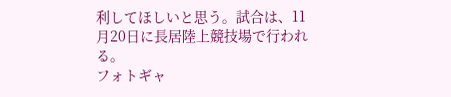利してほしいと思う。試合は、11月20日に長居陸上競技場で行われる。
フォトギャ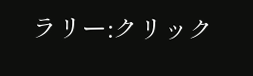ラリー:クリック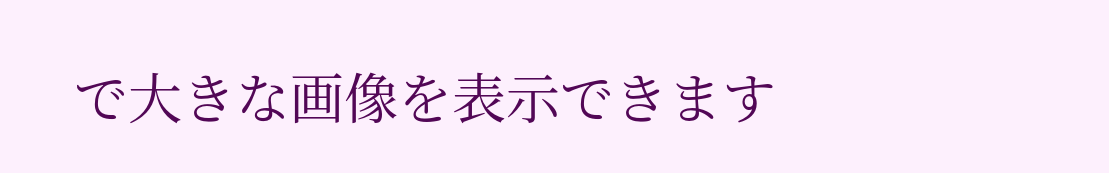で大きな画像を表示できます